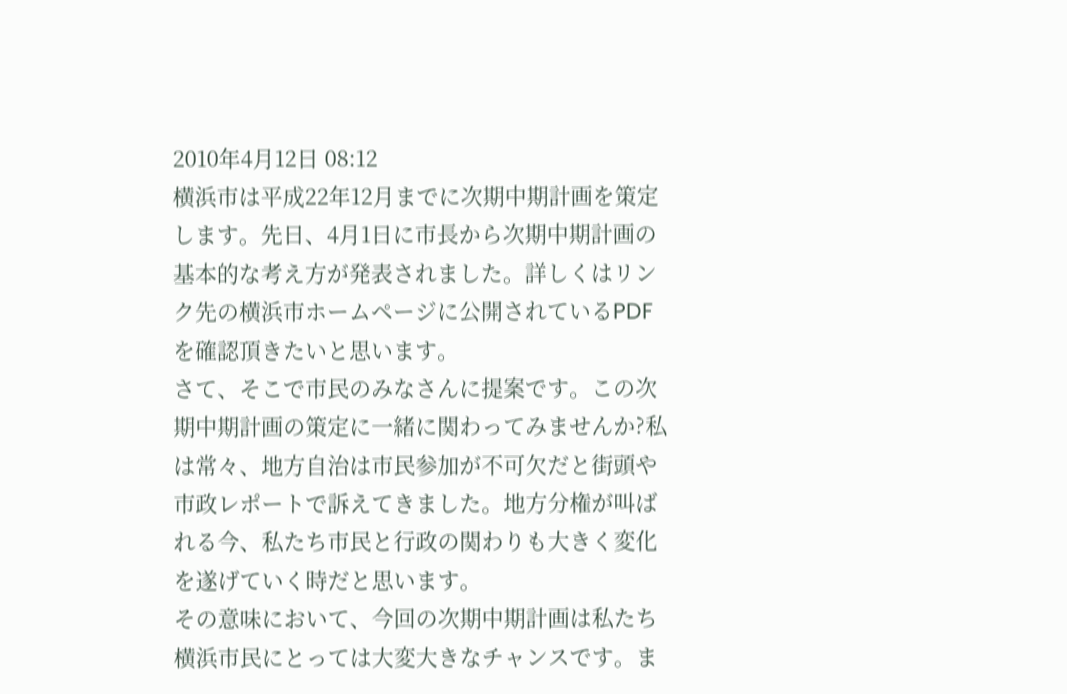2010年4月12日 08:12
横浜市は平成22年12月までに次期中期計画を策定します。先日、4月1日に市長から次期中期計画の基本的な考え方が発表されました。詳しくはリンク先の横浜市ホームページに公開されているPDFを確認頂きたいと思います。
さて、そこで市民のみなさんに提案です。この次期中期計画の策定に一緒に関わってみませんか?私は常々、地方自治は市民参加が不可欠だと街頭や市政レポートで訴えてきました。地方分権が叫ばれる今、私たち市民と行政の関わりも大きく変化を遂げていく時だと思います。
その意味において、今回の次期中期計画は私たち横浜市民にとっては大変大きなチャンスです。ま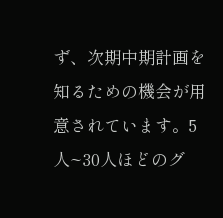ず、次期中期計画を知るための機会が用意されています。5人~30人ほどのグ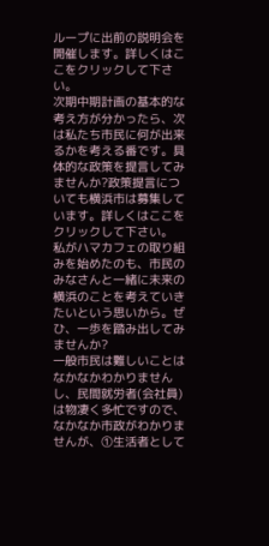ループに出前の説明会を開催します。詳しくはここをクリックして下さい。
次期中期計画の基本的な考え方が分かったら、次は私たち市民に何が出来るかを考える番です。具体的な政策を提言してみませんか?政策提言についても横浜市は募集しています。詳しくはここをクリックして下さい。
私がハマカフェの取り組みを始めたのも、市民のみなさんと一緒に未来の横浜のことを考えていきたいという思いから。ぜひ、一歩を踏み出してみませんか?
一般市民は難しいことはなかなかわかりませんし、民間就労者(会社員)は物凄く多忙ですので、なかなか市政がわかりませんが、①生活者として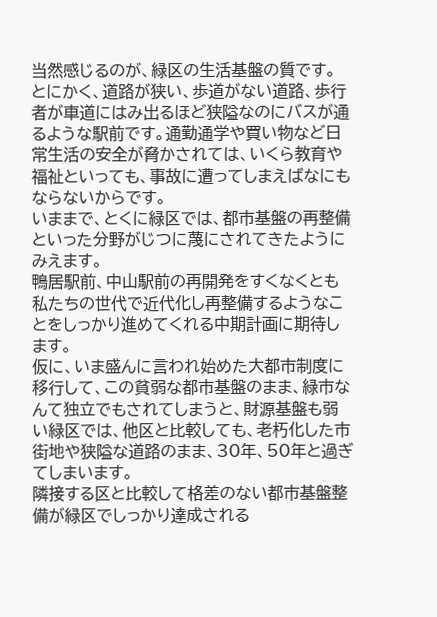当然感じるのが、緑区の生活基盤の質です。
とにかく、道路が狭い、歩道がない道路、歩行者が車道にはみ出るほど狭隘なのにバスが通るような駅前です。通勤通学や買い物など日常生活の安全が脅かされては、いくら教育や福祉といっても、事故に遭ってしまえばなにもならないからです。
いままで、とくに緑区では、都市基盤の再整備といった分野がじつに蔑にされてきたようにみえます。
鴨居駅前、中山駅前の再開発をすくなくとも私たちの世代で近代化し再整備するようなことをしっかり進めてくれる中期計画に期待します。
仮に、いま盛んに言われ始めた大都市制度に移行して、この貧弱な都市基盤のまま、緑市なんて独立でもされてしまうと、財源基盤も弱い緑区では、他区と比較しても、老朽化した市街地や狭隘な道路のまま、30年、50年と過ぎてしまいます。
隣接する区と比較して格差のない都市基盤整備が緑区でしっかり達成される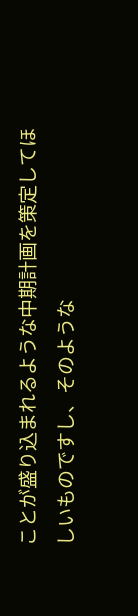ことが盛り込まれるような中期計画を策定してほしいものですし、そのような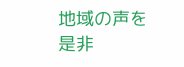地域の声を是非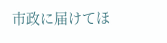市政に届けてほ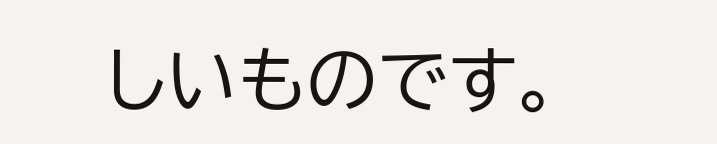しいものです。